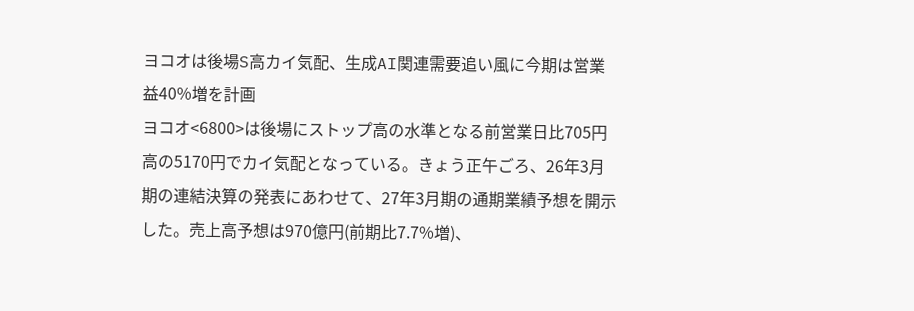ヨコオは後場S高カイ気配、生成AI関連需要追い風に今期は営業益40%増を計画
ヨコオ<6800>は後場にストップ高の水準となる前営業日比705円高の5170円でカイ気配となっている。きょう正午ごろ、26年3月期の連結決算の発表にあわせて、27年3月期の通期業績予想を開示した。売上高予想は970億円(前期比7.7%増)、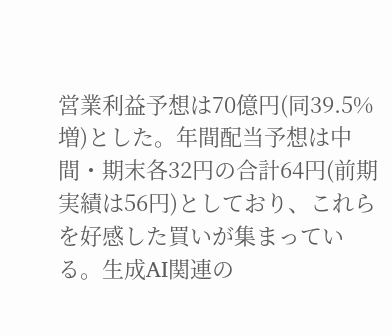営業利益予想は70億円(同39.5%増)とした。年間配当予想は中間・期末各32円の合計64円(前期実績は56円)としており、これらを好感した買いが集まっている。生成AI関連の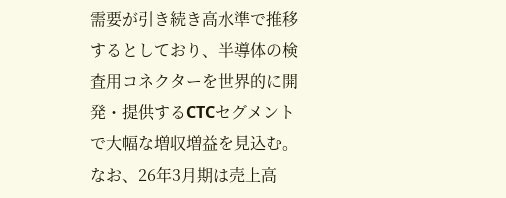需要が引き続き高水準で推移するとしており、半導体の検査用コネクターを世界的に開発・提供するCTCセグメントで大幅な増収増益を見込む。なお、26年3月期は売上高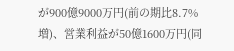が900億9000万円(前の期比8.7%増)、営業利益が50億1600万円(同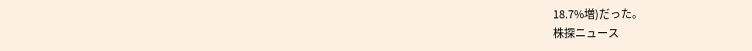18.7%増)だった。
株探ニュース